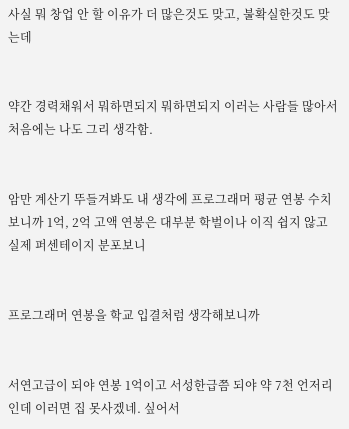사실 뭐 창업 안 할 이유가 더 많은것도 맞고, 불확실한것도 맞는데


약간 경력채워서 뭐하면되지 뭐하면되지 이러는 사람들 많아서 처음에는 나도 그리 생각함.


암만 계산기 뚜들겨봐도 내 생각에 프로그래머 평균 연봉 수치보니까 1억, 2억 고액 연봉은 대부분 학벌이나 이직 쉽지 않고 실제 퍼센테이지 분포보니


프로그래머 연봉을 학교 입결처럼 생각해보니까


서연고급이 되야 연봉 1억이고 서성한급쯤 되야 약 7천 언저리인데 이러면 집 못사겠네. 싶어서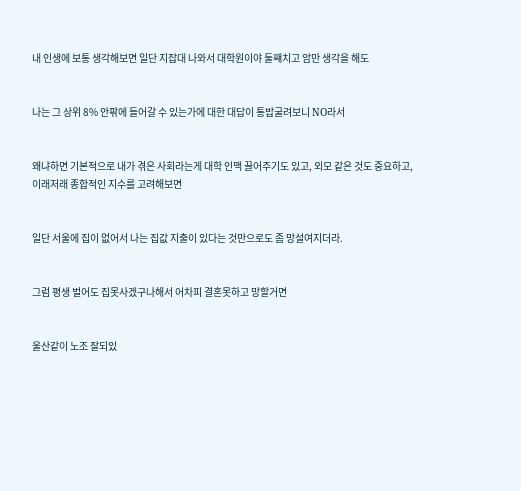내 인생에 보통 생각해보면 일단 지잡대 나와서 대학원이야 둘쨰치고 암만 생각을 해도


나는 그 상위 8% 안팎에 들어갈 수 있는가에 대한 대답이 통밥굴려보니 NO라서


왜냐하면 기본적으로 내가 겪은 사회라는게 대학 인맥 끌어주기도 있고, 외모 같은 것도 중요하고, 이래저래 종합적인 지수를 고려해보면


일단 서울에 집이 없어서 나는 집값 지출이 있다는 것만으로도 좀 망설여지더라.


그럼 평생 벌어도 집못사겠구나해서 어차피 결혼못하고 망할거면


울산같이 노조 잘되있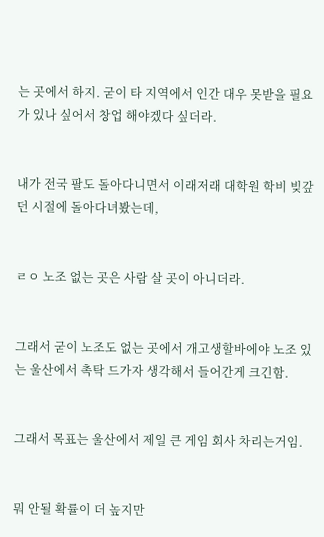는 곳에서 하지. 굳이 타 지역에서 인간 대우 못받을 필요가 있나 싶어서 창업 해야겠다 싶더라.


내가 전국 팔도 돌아다니면서 이래저래 대학원 학비 빚갚던 시절에 돌아다녀봤는데,


ㄹㅇ 노조 없는 곳은 사람 살 곳이 아니더라.


그래서 굳이 노조도 없는 곳에서 개고생할바에야 노조 있는 울산에서 촉탁 드가자 생각해서 들어간게 크긴함.


그래서 목표는 울산에서 제일 큰 게임 회사 차리는거임.


뭐 안될 확률이 더 높지만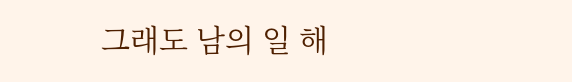그래도 남의 일 해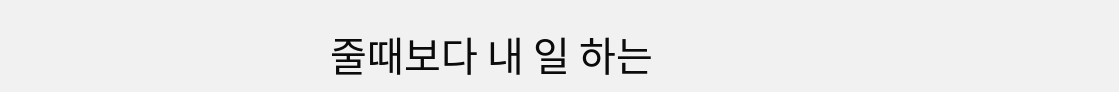줄때보다 내 일 하는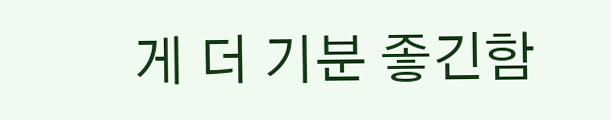게 더 기분 좋긴함